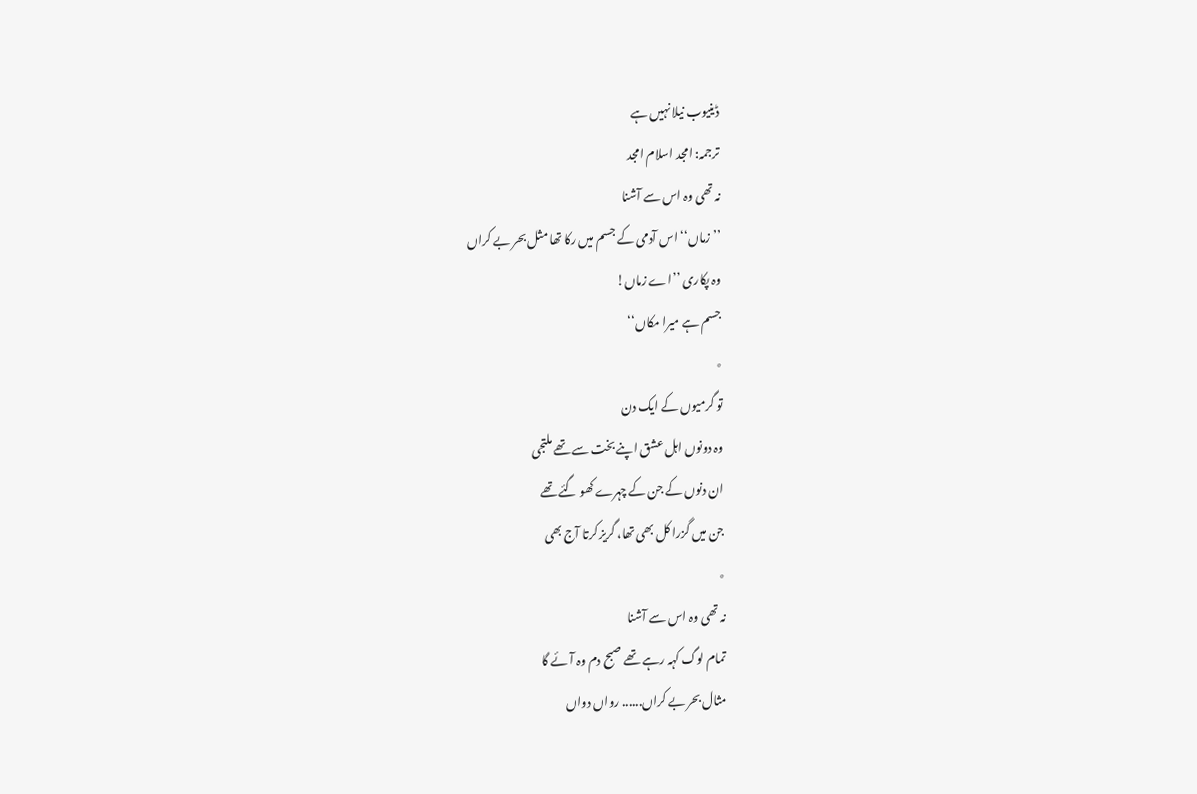ڈینیوب نیلا نہیں ہے
ترجمہ: امجد اسلام امجد
نہ تھی وہ اس سے آشنا
’’زماں‘‘ اس آدمی کے جسم میں رکا تھا مثل بحر بے کراں
وہ پکاری ’’اے زماں!
جسم ہے میرا مکاں‘‘
٭
تو گرمیوں کے ایک دن
وہ دونوں اہل عشق اپنے بخت سے تھے ملتجی
ان دنوں کے جن کے چہرے کھو گئے تھے
جن میں گزرا کل بھی تھا، گریز کرتا آج بھی
٭
نہ تھی وہ اس سے آشنا
تمام لوگ کہہ رہے تھے صبح دم وہ آئے گا
مثال بحر بے کراں...... رواں دواں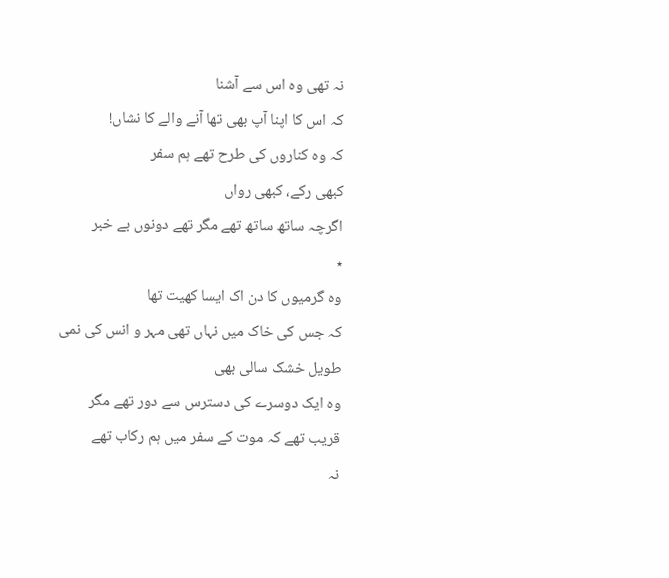نہ تھی وہ اس سے آشنا
کہ اس کا اپنا آپ بھی تھا آنے والے کا نشاں!
کہ وہ کناروں کی طرح تھے ہم سفر
کبھی رکے، کبھی رواں
اگرچہ ساتھ ساتھ تھے مگر تھے دونوں بے خبر
٭
وہ گرمیوں کا دن اک ایسا کھیت تھا
کہ جس کی خاک میں نہاں تھی مہر و انس کی نمی
طویل خشک سالی بھی
وہ ایک دوسرے کی دسترس سے دور تھے مگر
قریب تھے کہ موت کے سفر میں ہم رکاب تھے
نہ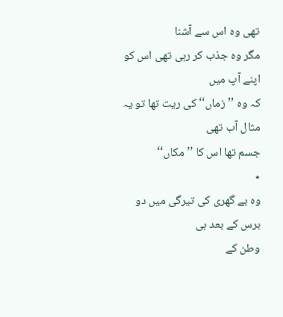تھی وہ اس سے آشنا
مگر وہ جذب کر رہی تھی اس کو اپنے آپ میں
کہ وہ ’’زماں‘‘ کی ریت تھا تو یہ مثال آب تھی
جسم تھا اس کا ’’مکاں‘‘
٭
وہ بے گھری کی تیرگی میں دو برس کے بعد ہی
وطن کے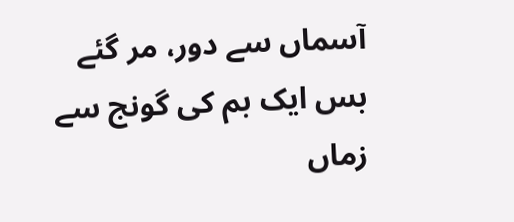آسماں سے دور، مر گئے
بس ایک بم کی گونج سے
زماں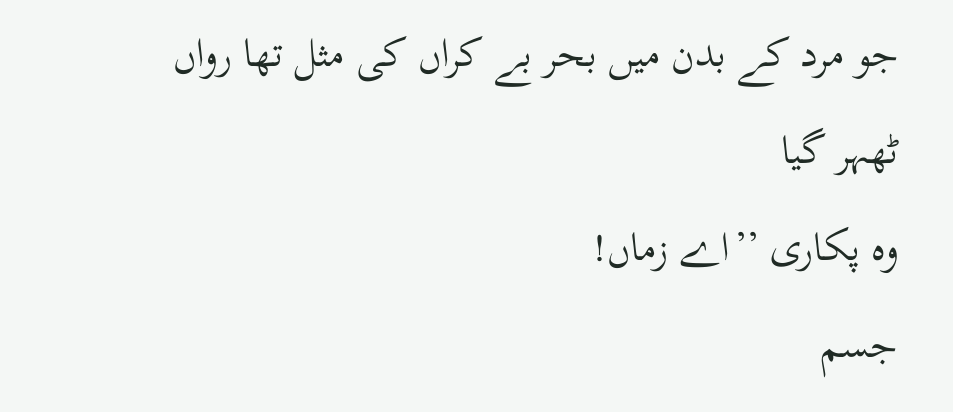جو مرد کے بدن میں بحر بے کراں کی مثل تھا رواں
ٹھہر گیا
وہ پکاری ’’اے زماں!
جسم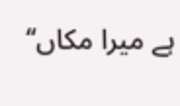ہے میرا مکاں‘‘